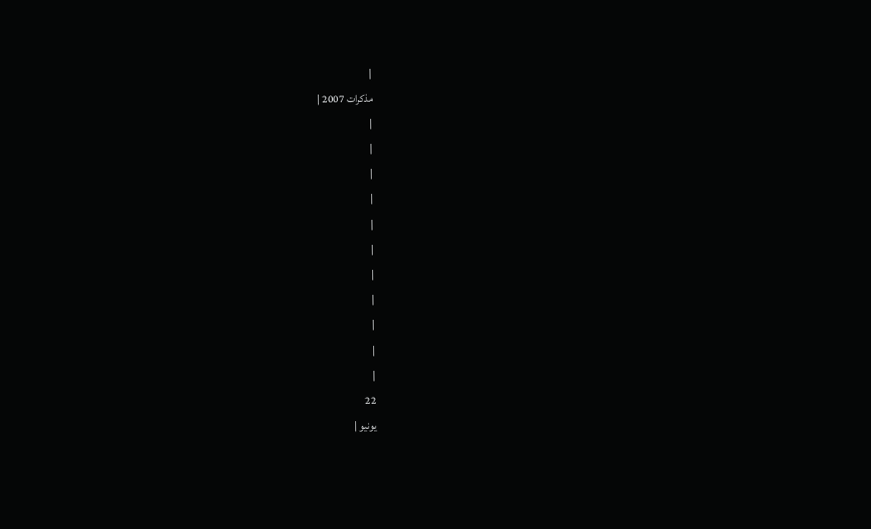|
مذكرات 2007 |
|
|
|
|
|
|
|
|
|
|
|
22
يونيو |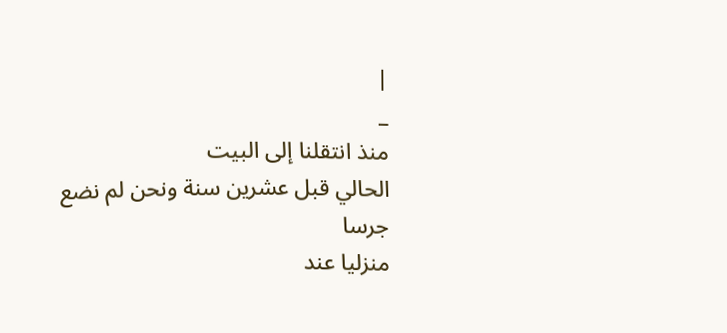|
_
منذ انتقلنا إلى البيت
الحالي قبل عشرين سنة ونحن لم نضع جرسا
منزليا عند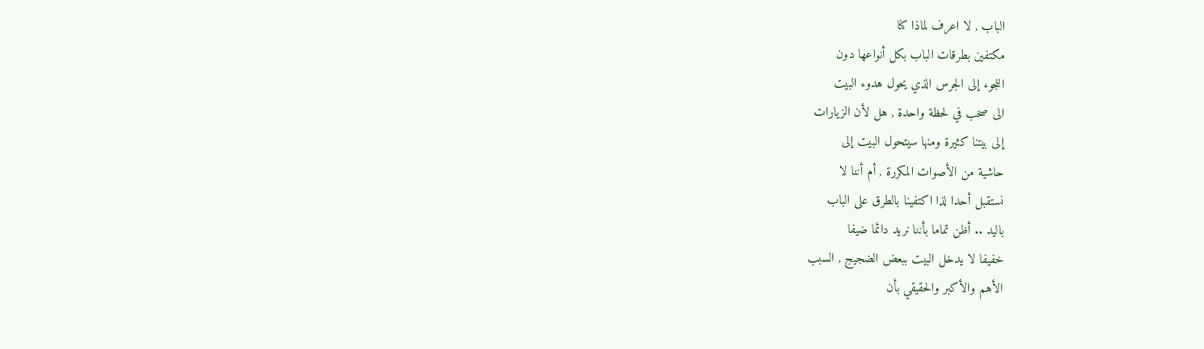الباب , لا اعرف لماذا كنا
مكتفين بطرقات الباب بكل أنواعها دون
اللجوء إلى الجرس الذي يحول هدوء البيت
الى صخب في لحظة واحدة , هل لأن الزيارات
إلى بيتنا كثيرة ومنها سيتحول البيت إلى
حاشية من الأصوات المكررة , أم أننا لا
نستقبل أحدا لذا اكتفينا بالطرق على الباب
باليد .. أظن تماما بأننا نريد دائما ضيفا
خفيفا لا يدخل البيت ببعض الضجيج , السبب
الأهم والأكبر والحقيقي بأن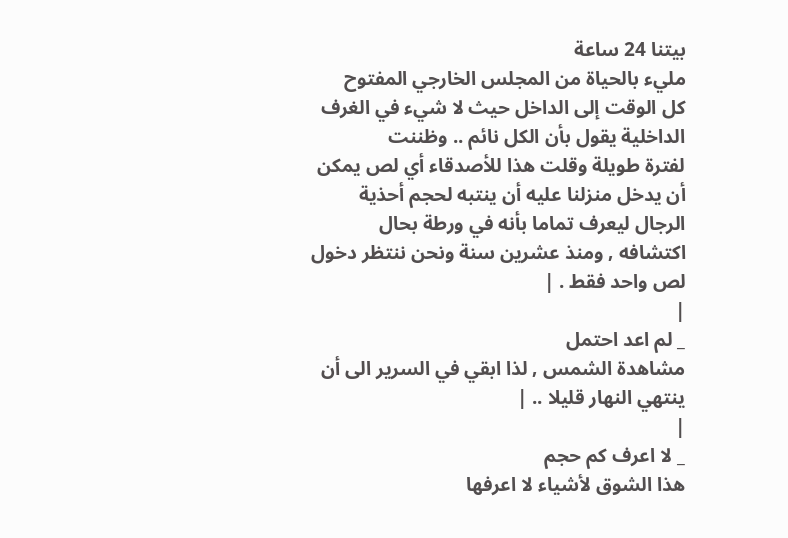بيتنا 24 ساعة
مليء بالحياة من المجلس الخارجي المفتوح
كل الوقت إلى الداخل حيث لا شيء في الغرف
الداخلية يقول بأن الكل نائم .. وظننت
لفترة طويلة وقلت هذا للأصدقاء أي لص يمكن
أن يدخل منزلنا عليه أن ينتبه لحجم أحذية
الرجال ليعرف تماما بأنه في ورطة بحال
اكتشافه , ومنذ عشرين سنة ونحن ننتظر دخول
لص واحد فقط . |
|
_ لم اعد احتمل
مشاهدة الشمس , لذا ابقي في السرير الى أن
ينتهي النهار قليلا .. |
|
_ لا اعرف كم حجم
هذا الشوق لأشياء لا اعرفها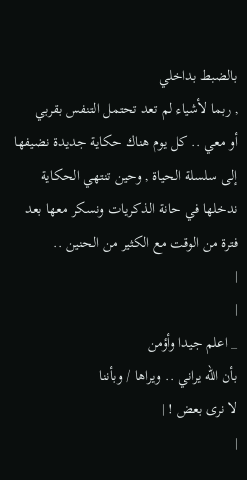بالضبط بداخلي
, ربما لأشياء لم تعد تحتمل التنفس بقربي
أو معي .. كل يوم هناك حكاية جديدة نضيفها
إلى سلسلة الحياة , وحين تنتهي الحكاية
ندخلها في حانة الذكريات ونسكر معها بعد
فترة من الوقت مع الكثير من الحنين ..
|
|
_ اعلم جيدا وأؤمن
بأن الله يراني .. ويراها / وبأننا
لا نرى بعض ! |
|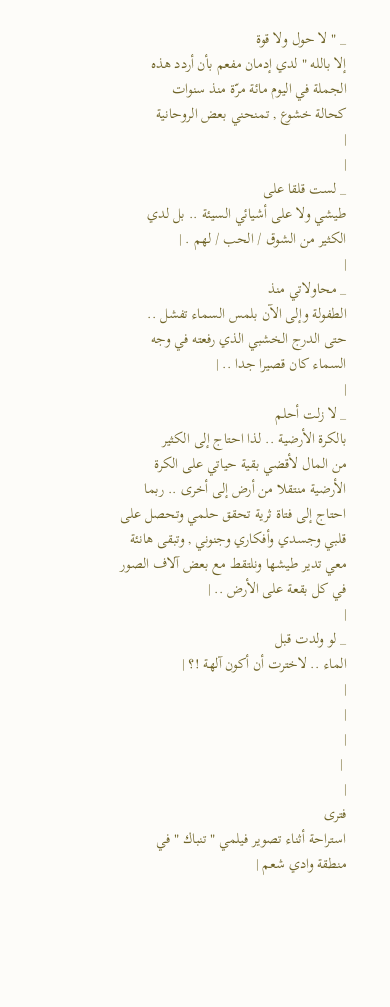_ " لا حول ولا قوة
إلا بالله " لدي إدمان مفعم بأن أردد هذه
الجملة في اليوم مائة مرّة منذ سنوات
كحالة خشوع , تمنحني بعض الروحانية
|
|
_ لست قلقا على
طيشي ولا على أشيائي السيئة .. بل لدي
الكثير من الشوق / الحب / لهم . |
|
_ محاولاتي منذ
الطفولة وإلى الآن بلمس السماء تفشل ..
حتى الدرج الخشبي الذي رفعته في وجه
السماء كان قصيرا جدا .. |
|
_ لا زلت أحلم
بالكرة الأرضية .. لذا احتاج إلى الكثير
من المال لأقضي بقية حياتي على الكرة
الأرضية منتقلا من أرض إلى أخرى .. ربما
احتاج إلى فتاة ثرية تحقق حلمي وتحصل على
قلبي وجسدي وأفكاري وجنوني , وتبقى هانئة
معي تدير طيشها ونلتقط مع بعض آلاف الصور
في كل بقعة على الأرض .. |
|
_ لو ولدت قبل
الماء .. لاخترت أن أكون آلهة !؟ |
|
|
|
 |
|
فترى
استراحة أثناء تصوير فيلمي " تنباك " في
منطقة وادي شعم |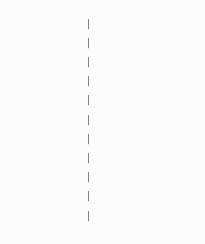|
|
|
|
|
|
|
|
|
|
|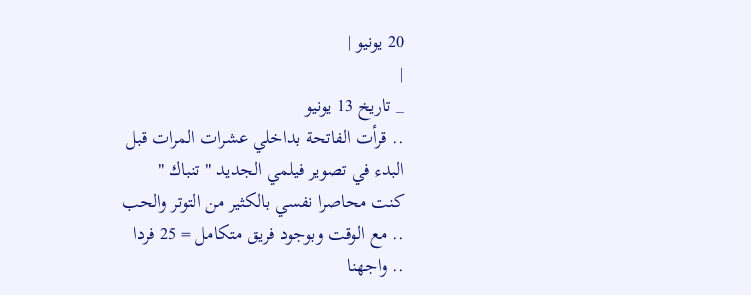20 يونيو |
|
_ تاريخ 13 يونيو
.. قرأت الفاتحة بداخلي عشرات المرات قبل
البدء في تصوير فيلمي الجديد " تنباك "
كنت محاصرا نفسي بالكثير من التوتر والحب
.. مع الوقت وبوجود فريق متكامل = 25 فردا
.. واجهنا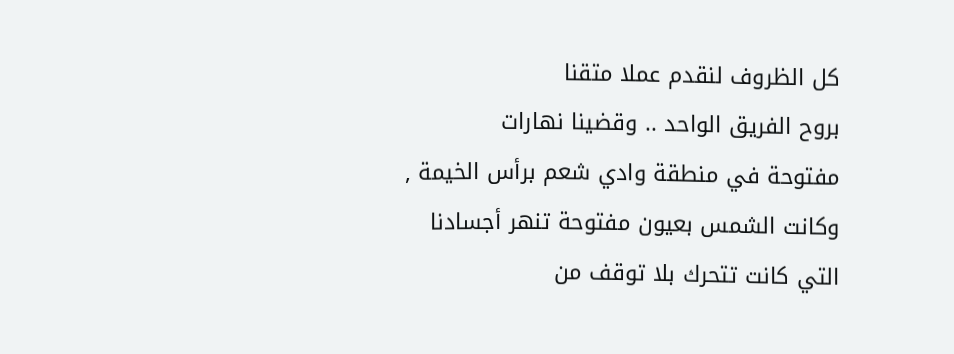كل الظروف لنقدم عملا متقنا
بروح الفريق الواحد .. وقضينا نهارات
مفتوحة في منطقة وادي شعم برأس الخيمة ,
وكانت الشمس بعيون مفتوحة تنهر أجسادنا
التي كانت تتحرك بلا توقف من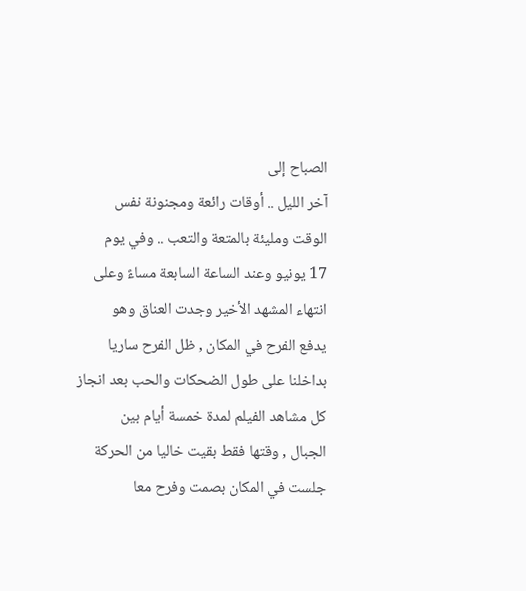الصباح إلى
آخر الليل .. أوقات رائعة ومجنونة نفس
الوقت ومليئة بالمتعة والتعب .. وفي يوم
17 يونيو وعند الساعة السابعة مساءً وعلى
انتهاء المشهد الأخير وجدت العناق وهو
يدفع الفرح في المكان , ظل الفرح ساريا
بداخلنا على طول الضحكات والحب بعد انجاز
كل مشاهد الفيلم لمدة خمسة أيام بين
الجبال , وقتها فقط بقيت خاليا من الحركة
جلست في المكان بصمت وفرح معا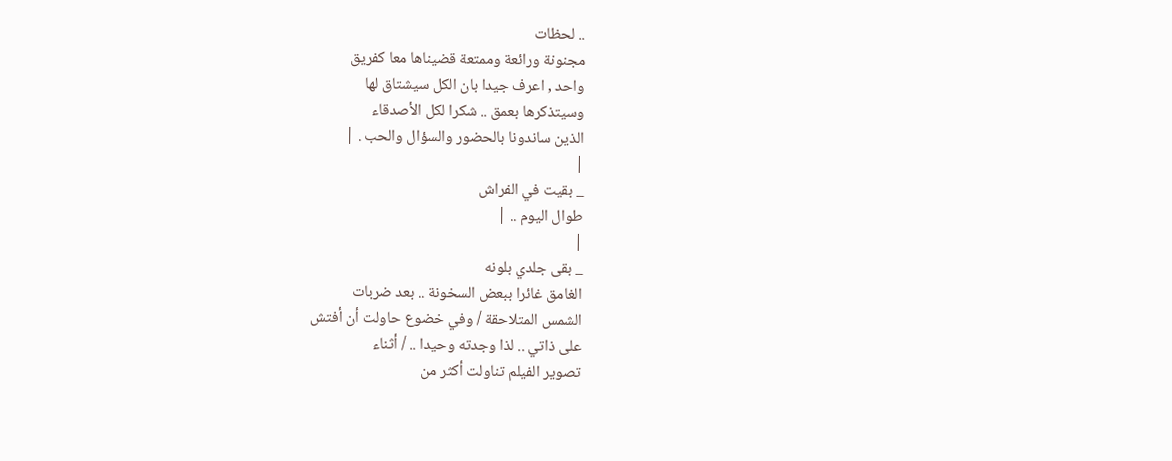.. لحظات
مجنونة ورائعة وممتعة قضيناها معا كفريق
واحد , اعرف جيدا بان الكل سيشتاق لها
وسيتذكرها بعمق .. شكرا لكل الأصدقاء
الذين ساندونا بالحضور والسؤال والحب . |
|
_ بقيت في الفراش
طوال اليوم .. |
|
_ بقى جلدي بلونه
الغامق غائرا ببعض السخونة .. بعد ضربات
الشمس المتلاحقة / وفي خضوع حاولت أن أفتش
على ذاتي .. لذا وجدته وحيدا .. / أثناء
تصوير الفيلم تناولت أكثر من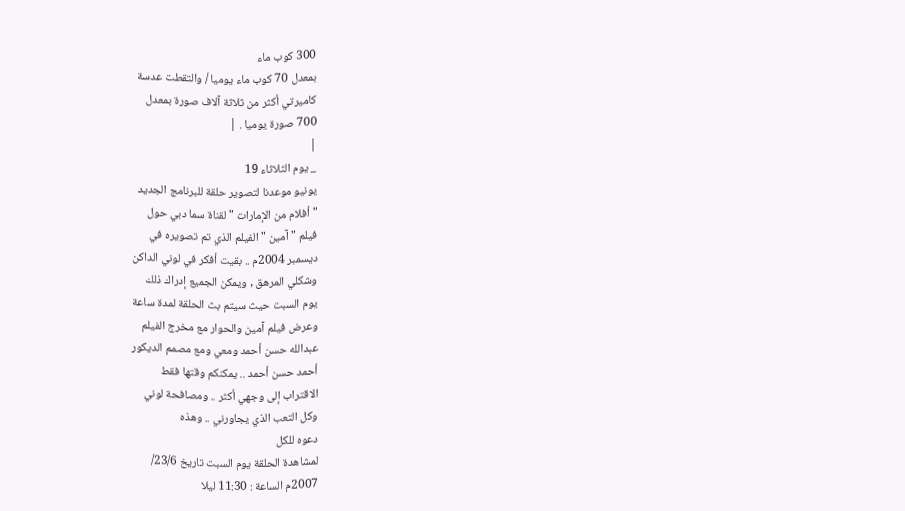300 كوب ماء
بمعدل 70 كوب ماء يوميا / والتقطت عدسة
كاميرتي أكثر من ثلاثة آلاف صورة بمعدل
700 صورة يوميا . |
|
_ يوم الثلاثاء 19
يونيو موعدنا لتصوير حلقة للبرنامج الجديد
" أفلام من الإمارات " لقناة سما دبي حول
فيلم " آمين " الفيلم الذي تم تصويره في
ديسمبر 2004م .. بقيت أفكر في لوني الداكن
وشكلي المرهق , ويمكن الجميع إدراك ذلك
يوم السبت حيث سيتم بث الحلقة لمدة ساعة
وعرض فيلم آمين والحوار مع مخرج الفيلم
عبدالله حسن أحمد ومعي ومع مصمم الديكور
أحمد حسن أحمد .. يمكنكم وقتها فقط
الاقتراب إلى وجهي أكثر .. ومصافحة لوني
وكل التعب الذي يجاورني .. وهذه
دعوه للكل
لمشاهدة الحلقة يوم السبت تاريخ 23/6/
2007م الساعة : 11:30 ليلا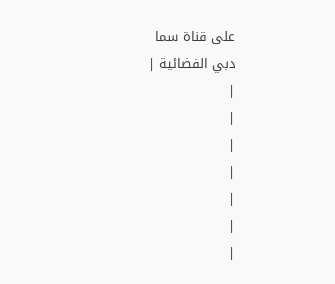على قناة سما
دبي الفضائية |
|
|
|
|
|
|
|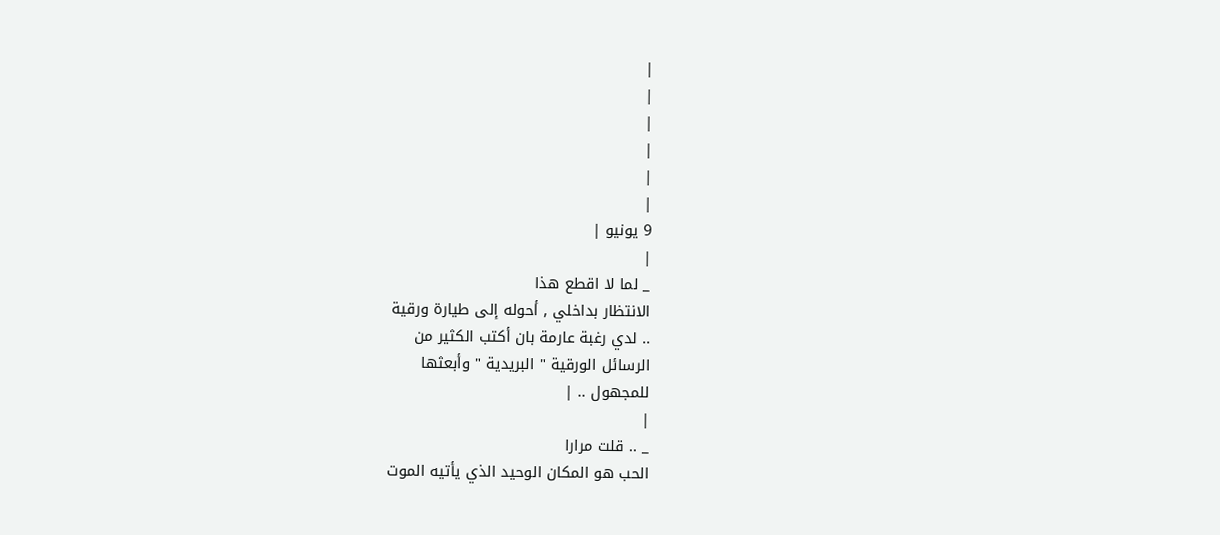|
|
|
|
|
|
9 يونيو |
|
_ لما لا اقطع هذا
الانتظار بداخلي , أحوله إلى طيارة ورقية
.. لدي رغبة عارمة بان أكتب الكثير من
الرسائل الورقية " البريدية " وأبعثها
للمجهول .. |
|
_ .. قلت مرارا
الحب هو المكان الوحيد الذي يأتيه الموت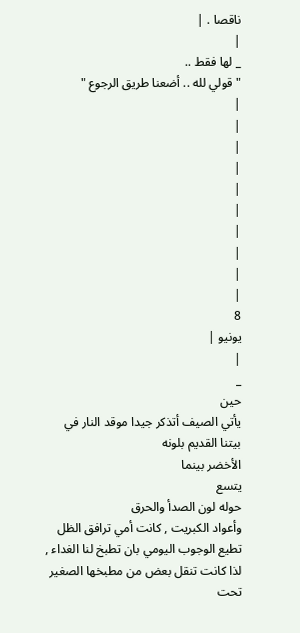ناقصا . |
|
_ لها فقط ..
" قولي لله .. أضعنا طريق الرجوع "
|
|
|
|
|
|
|
|
|
|
8
يونيو |
|
_
حين
يأتي الصيف أتذكر جيدا موقد النار في
بيتنا القديم بلونه
الأخضر بينما
يتسع
حوله لون الصدأ والحرق
وأعواد الكبريت , كانت أمي ترافق الظل
تطيع الوجوب اليومي بان تطبخ لنا الغداء ,
لذا كانت تنقل بعض من مطبخها الصغير تحت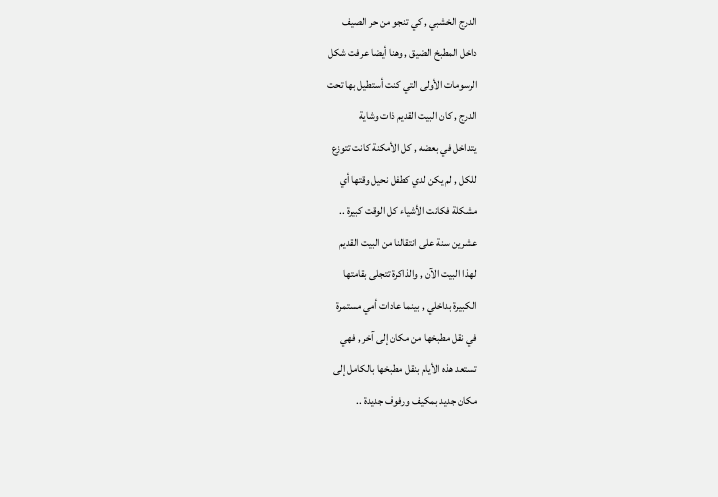الدرج الخشبي , كي تنجو من حر الصيف
داخل المطبخ الضيق , وهنا أيضا عرفت شكل
الرسومات الأولى التي كنت أستطيل بها تحت
الدرج , كان البيت القديم ذات وشاية
يتداخل في بعضه , كل الأمكنة كانت تتوزع
للكل , لم يكن لدي كطفل نحيل وقتها أي
مشكلة فكانت الأشياء كل الوقت كبيرة ..
عشرين سنة على انتقالنا من البيت القديم
لهذا البيت الآن , والذاكرة تتجلى بقامتها
الكبيرة بداخلي , بينما عادات أمي مستمرة
في نقل مطبخها من مكان إلى آخر , فهي
تستعد هذه الأيام بنقل مطبخها بالكامل إلى
مكان جديد بمكيف ورفوف جديدة ..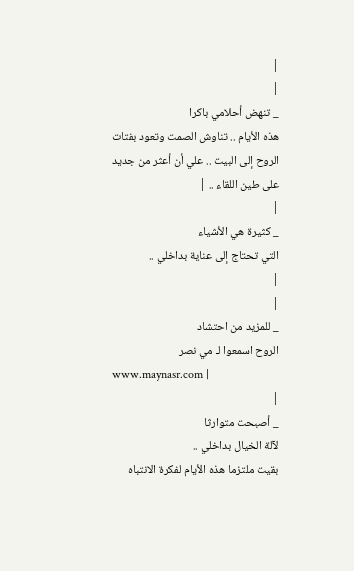|
|
_ تنهض أحلامي باكرا
هذه الأيام .. تناوش الصمت وتعود بفتات
الروح إلى البيت .. علي أن أعثر من جديد
على طين اللقاء .. |
|
_ كثيرة هي الأشياء
التي تحتاج إلى عناية بداخلي ..
|
|
_ للمزيد من احتشاد
الروح اسمعوا لـ مي نصر
www.maynasr.com |
|
_ أصبحت متوارثا
لآلة الخيال بداخلي ..
بقيت ملتزما هذه الأيام لفكرة الانتباه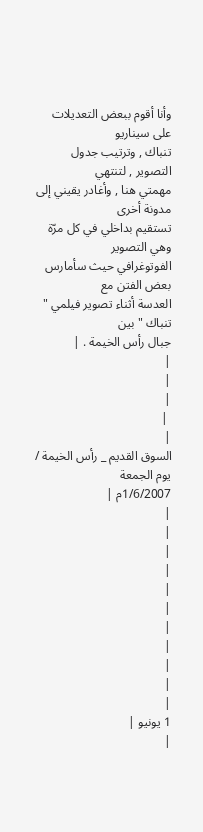وأنا أقوم ببعض التعديلات على سيناريو
تنباك , وترتيب جدول التصوير , لتنتهي
مهمتي هنا , وأغادر يقيني إلى مدونة أخرى
تستقيم بداخلي في كل مرّة وهي التصوير
الفوتوغرافي حيث سأمارس بعض الفتن مع
العدسة أثناء تصوير فيلمي " تنباك " بين
جبال رأس الخيمة . |
|
|
|
 |
|
السوق القديم _ رأس الخيمة / يوم الجمعة
1/6/2007م |
|
|
|
|
|
|
|
|
|
|
|
1 يونيو |
|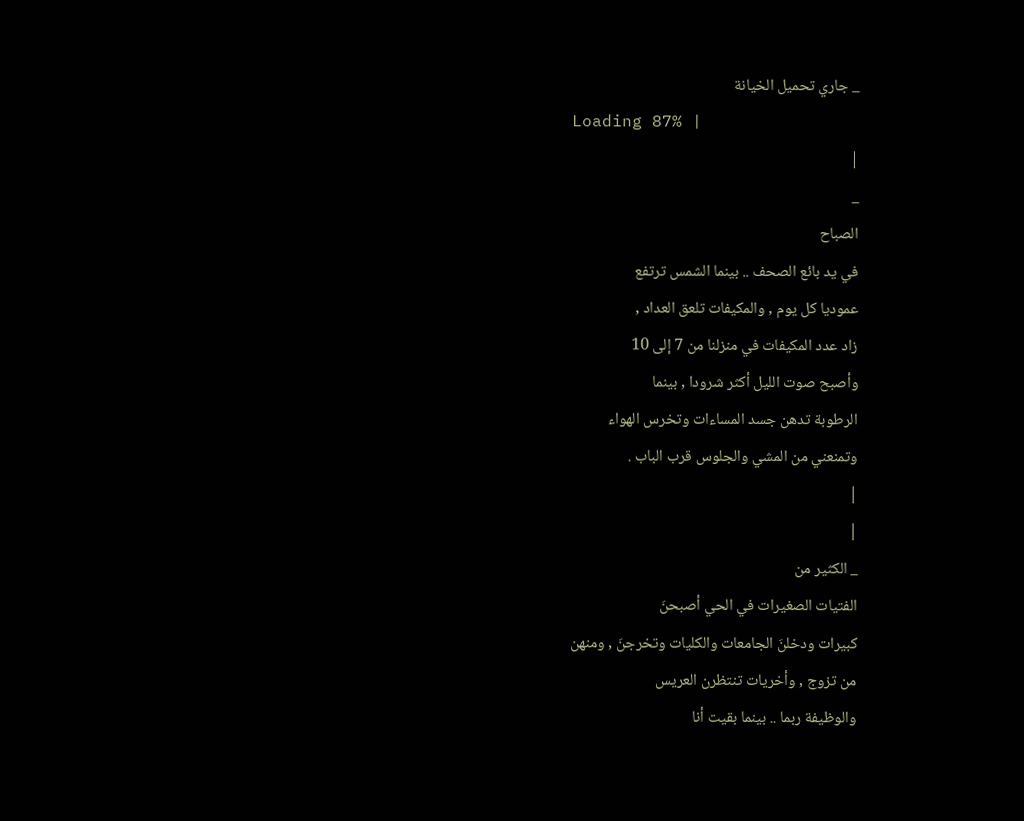_ جاري تحميل الخيانة
Loading 87% |
|
_
الصباح
في يد بائع الصحف .. بينما الشمس ترتفع
عموديا كل يوم , والمكيفات تلعق العداد ,
زاد عدد المكيفات في منزلنا من 7 إلى 10
وأصبح صوت الليل أكثر شرودا , بينما
الرطوبة تدهن جسد المساءات وتخرس الهواء
وتمنعني من المشي والجلوس قرب الباب .
|
|
_ الكثير من
الفتيات الصغيرات في الحي أصبحنَ
كبيرات ودخلنَ الجامعات والكليات وتخرجنَ , ومنهن
من تزوج , وأخريات تنتظرن العريس
والوظيفة ربما .. بينما بقيت أنا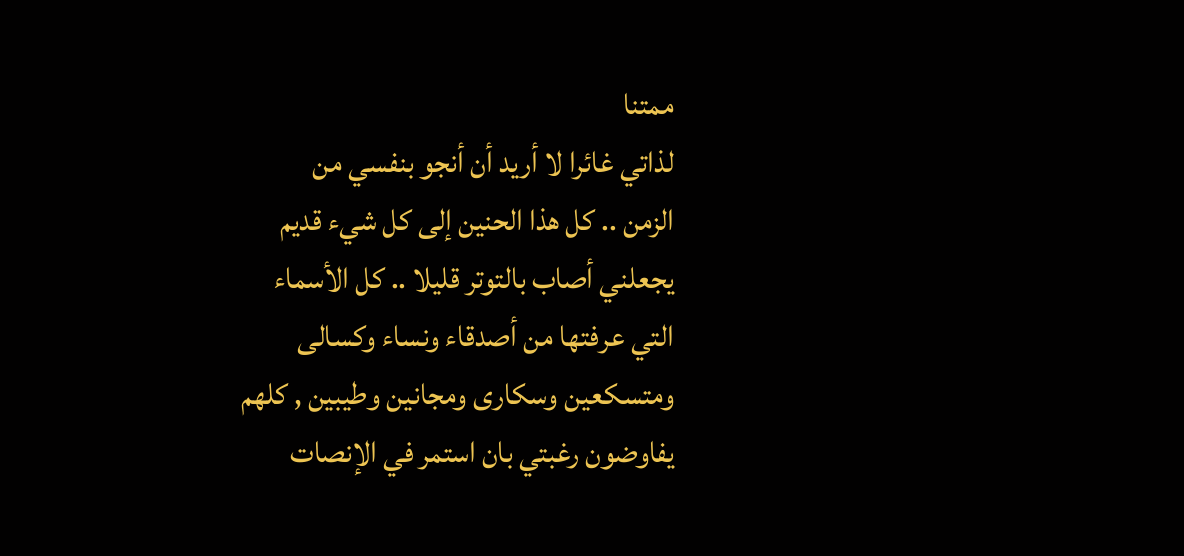ممتنا
لذاتي غائرا لا أريد أن أنجو بنفسي من
الزمن .. كل هذا الحنين إلى كل شيء قديم
يجعلني أصاب بالتوتر قليلا .. كل الأسماء
التي عرفتها من أصدقاء ونساء وكسالى
ومتسكعين وسكارى ومجانين وطيبين , كلهم
يفاوضون رغبتي بان استمر في الإنصات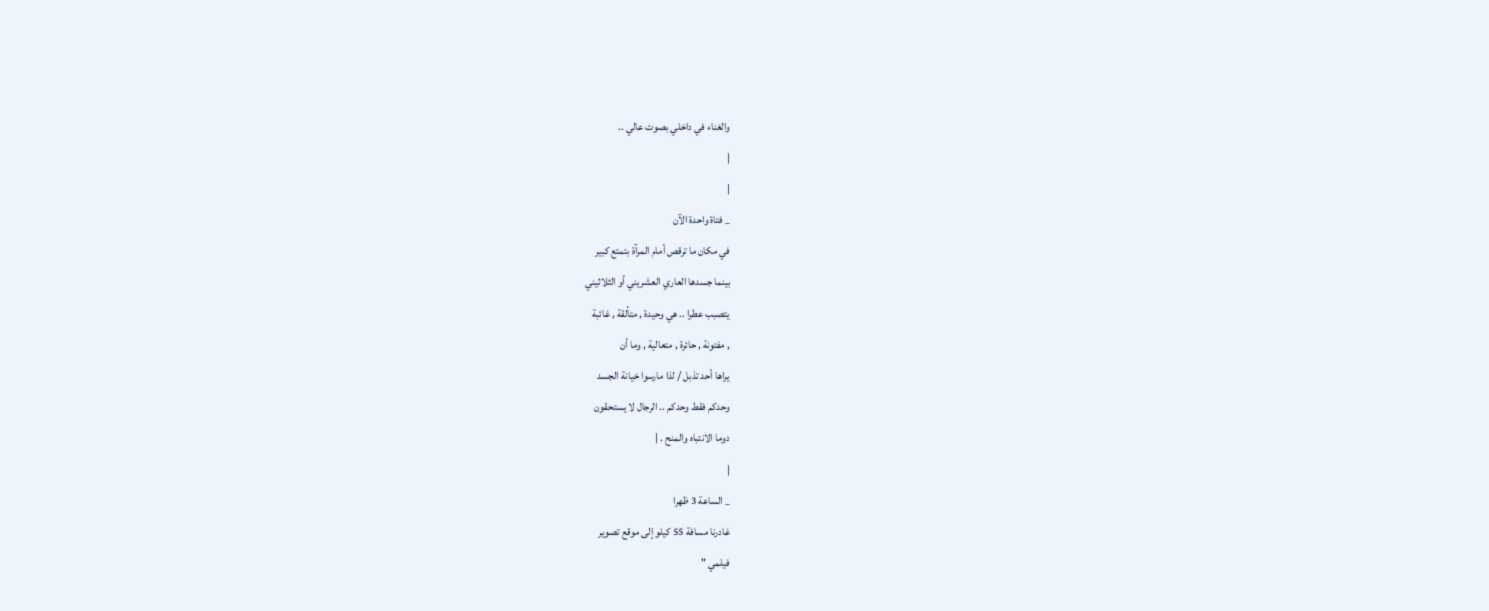والغناء في داخلي بصوت عالي ..
|
|
_ فتاة واحدة الآن
في مكان ما ترقص أمام المرآة بتمتع كبير
بينما جسدها العاري العشريني أو الثلاثيني
يتصبب عطرا .. هي وحيدة , متألقة , غائبة
, مفتونة , حائرة , متعالية , وما أن
يراها أحد تذبل / لذا مارسوا خيانة الجسد
وحدكم فقط وحدكم .. الرجال لا يستحقون
دوما الانتباه والمنح . |
|
_ الساعة 3 ظهرا
غادرنا مسافة 55 كيلو إلى موقع تصوير
فيلمي "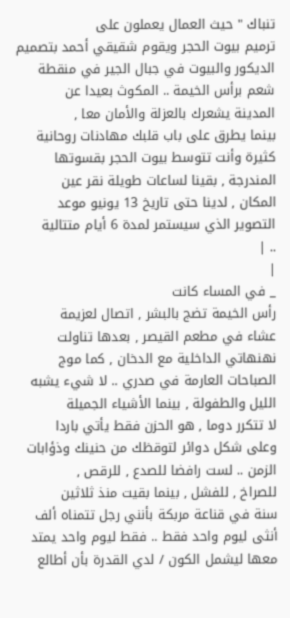تنباك " حيث العمال يعملون على
ترميم بيوت الحجر ويقوم شقيقي أحمد بتصميم
الديكور والبيوت في جبال الجير في منقطة
شعم برأس الخيمة .. المكوث بعيدا عن
المدينة يشعرك بالعزلة والأمان معا ,
بينما يطرق على باب قلبك مهادنات روحانية
كثيرة وأنت تتوسط بيوت الحجر بقسوتها
المندرجة , بقينا لساعات طويلة نقر عين
المكان , لدينا حتى تاريخ 13 يونيو موعد
التصوير الذي سيستمر لمدة 6 أيام متتالية
.. |
|
_ في المساء كانت
رأس الخيمة تضج بالبشر , اتصال لعزيمة
عشاء في مطعم القيصر , بعدها تناولت
نهنهاتي الداخلية مع الدخان , كما موج
الصباحات العارمة في صدري .. لا شيء يشبه
الليل والطفولة , بينما الأشياء الجميلة
لا تتكرر دوما , هو الحزن فقط يأتي باردا
وعلى شكل دوائر لتوقظك من حنينك وذؤابات
الزمن .. لست رافضا للصدع , للرقص ,
للصراخ , للفشل , بينما بقيت منذ ثلاثين
سنة في قناعة مربكة بأنني رجل تتمناه ألف
أنثى ليوم واحد فقط .. فقط ليوم واحد يمتد
معها ليشمل الكون / لدي القدرة بأن أطالع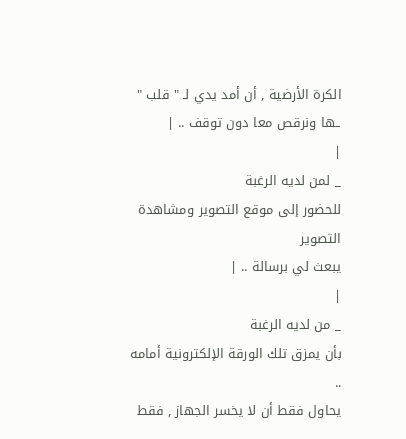الكرة الأرضية , أن أمد يدي لـ " قلب "
ـها ونرقص معا دون توقف .. |
|
_ لمن لديه الرغبة
للحضور إلى موقع التصوير ومشاهدة التصوير
يبعث لي برسالة .. |
|
_ من لديه الرغبة
بأن يمزق تلك الورقة الإلكترونية أمامه ..
يحاول فقط أن لا يخسر الجهاز , فقط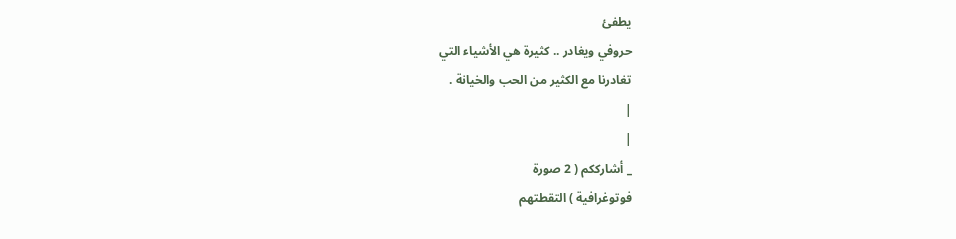يطفئ
حروفي ويغادر .. كثيرة هي الأشياء التي
تغادرنا مع الكثير من الحب والخيانة .
|
|
_ أشارككم ( 2 صورة
فوتوغرافية ) التقطتهم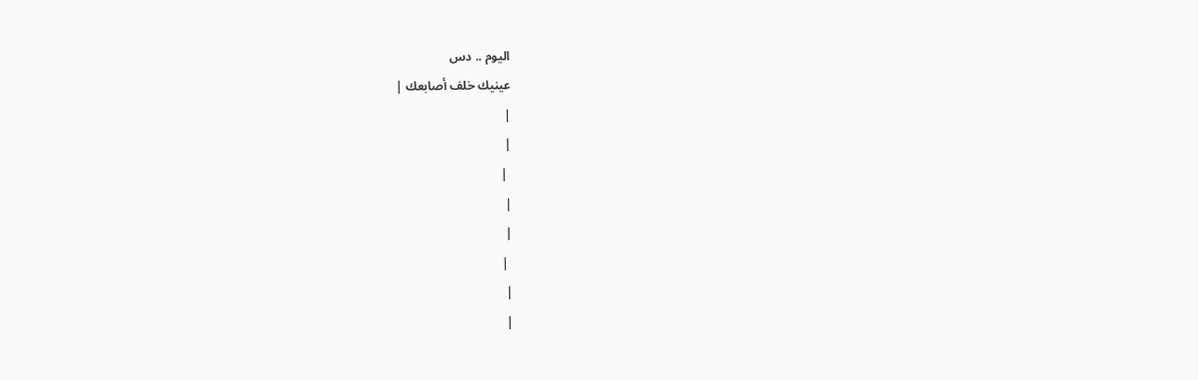اليوم .. دس
عينيك خلف أصابعك |
|
|
 |
|
|
 |
|
|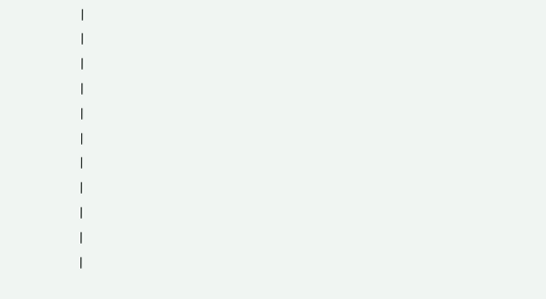|
|
|
|
|
|
|
|
|
|
|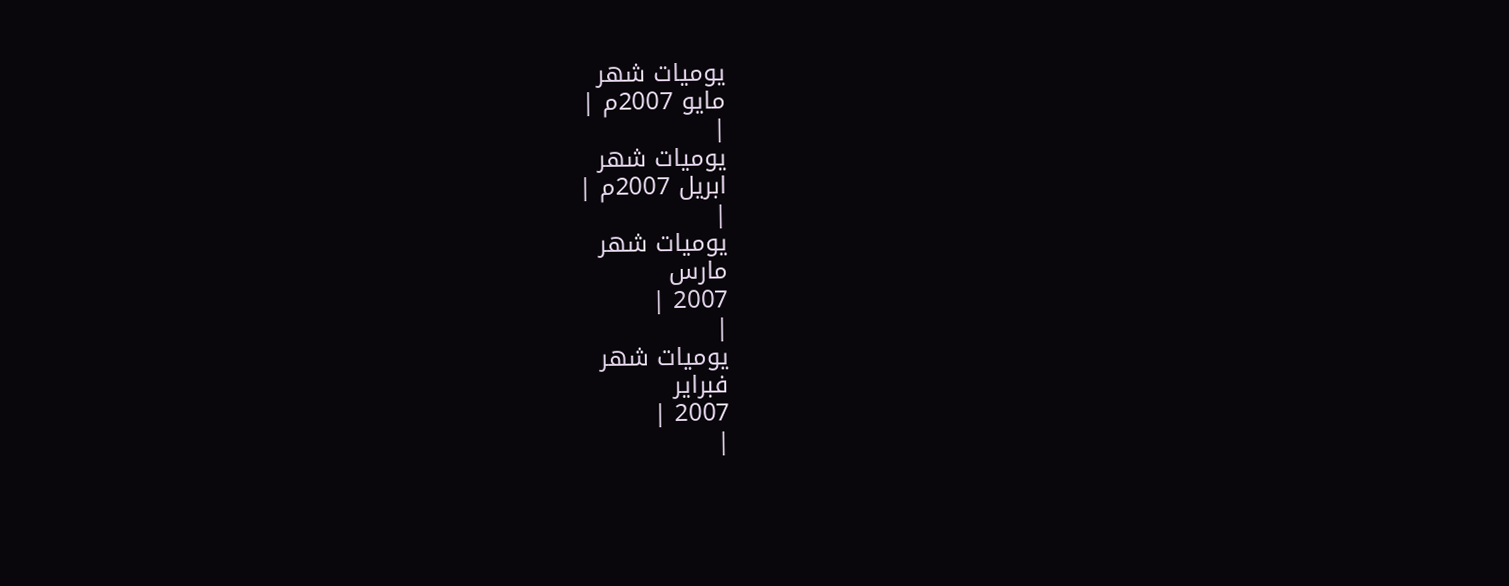يوميات شهر
مايو 2007م |
|
يوميات شهر
ابريل 2007م |
|
يوميات شهر
مارس
2007 |
|
يوميات شهر
فبراير
2007 |
|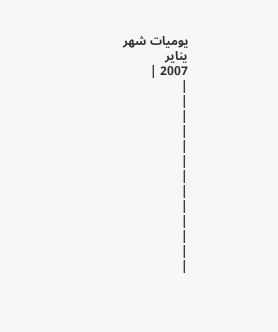يوميات شهر
يناير
2007 |
|
|
|
|
|
|
|
|
|
|
|
|
|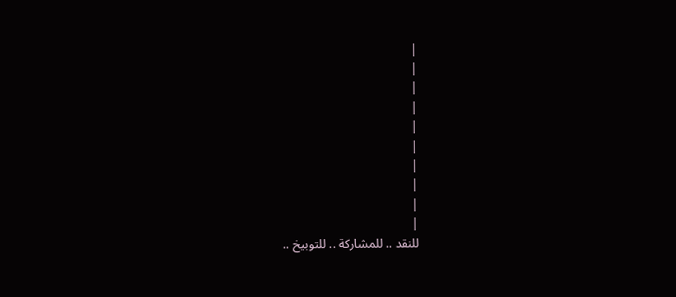|
|
|
|
|
|
|
|
|
|
للنقد .. للمشاركة .. للتوبيخ ..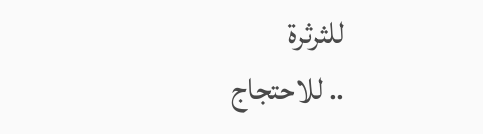للثرثرة
.. للاحتجاج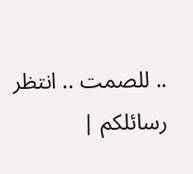.. للصمت .. انتظر
رسائلكم |